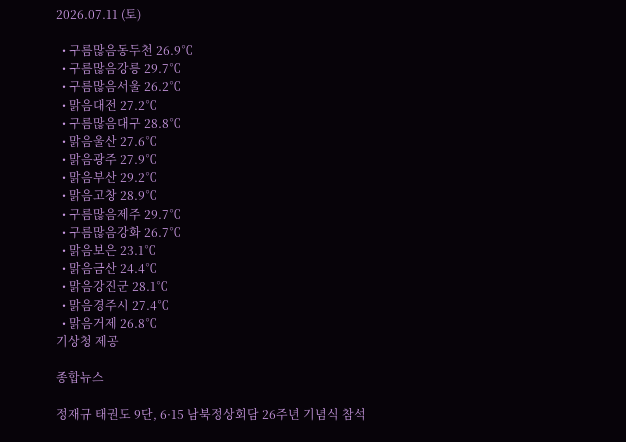2026.07.11 (토)

  • 구름많음동두천 26.9℃
  • 구름많음강릉 29.7℃
  • 구름많음서울 26.2℃
  • 맑음대전 27.2℃
  • 구름많음대구 28.8℃
  • 맑음울산 27.6℃
  • 맑음광주 27.9℃
  • 맑음부산 29.2℃
  • 맑음고창 28.9℃
  • 구름많음제주 29.7℃
  • 구름많음강화 26.7℃
  • 맑음보은 23.1℃
  • 맑음금산 24.4℃
  • 맑음강진군 28.1℃
  • 맑음경주시 27.4℃
  • 맑음거제 26.8℃
기상청 제공

종합뉴스

정재규 태권도 9단, 6·15 남북정상회담 26주년 기념식 참석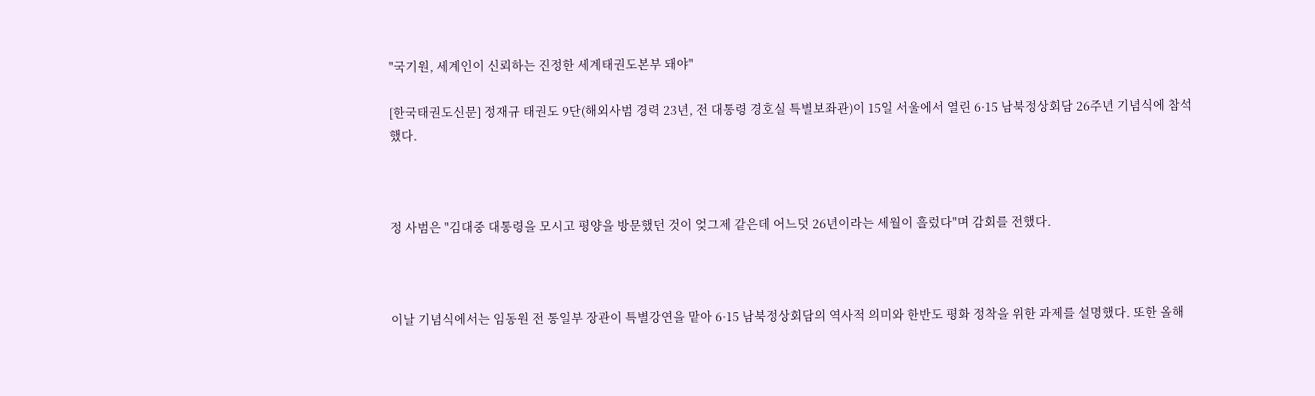"국기원, 세계인이 신뢰하는 진정한 세계태권도본부 돼야"

[한국태권도신문] 정재규 태권도 9단(해외사범 경력 23년, 전 대통령 경호실 특별보좌관)이 15일 서울에서 열린 6·15 남북정상회담 26주년 기념식에 참석했다.



정 사범은 "김대중 대통령을 모시고 평양을 방문했던 것이 엊그제 같은데 어느덧 26년이라는 세월이 흘렀다"며 감회를 전했다.



이날 기념식에서는 임동원 전 통일부 장관이 특별강연을 맡아 6·15 남북정상회담의 역사적 의미와 한반도 평화 정착을 위한 과제를 설명했다. 또한 올해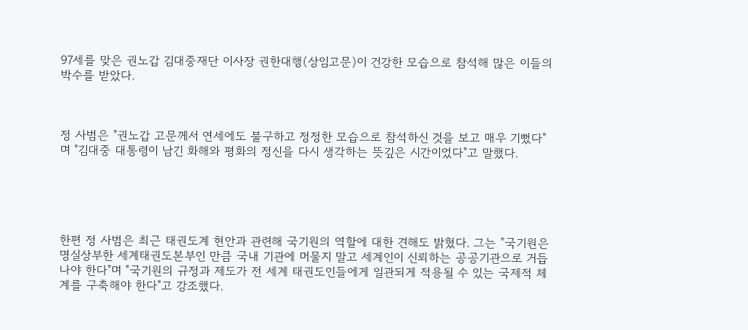97세를 맞은 권노갑 김대중재단 이사장 권한대행(상임고문)이 건강한 모습으로 참석해 많은 이들의 박수를 받았다.



정 사범은 "권노갑 고문께서 연세에도 불구하고 정정한 모습으로 참석하신 것을 보고 매우 기뻤다"며 "김대중 대통령이 남긴 화해와 평화의 정신을 다시 생각하는 뜻깊은 시간이었다"고 말했다.





한편 정 사범은 최근 태권도계 현안과 관련해 국기원의 역할에 대한 견해도 밝혔다. 그는 "국기원은 명실상부한 세계태권도본부인 만큼 국내 기관에 머물지 말고 세계인이 신뢰하는 공공기관으로 거듭나야 한다"며 "국기원의 규정과 제도가 전 세계 태권도인들에게 일관되게 적용될 수 있는 국제적 체계를 구축해야 한다"고 강조했다.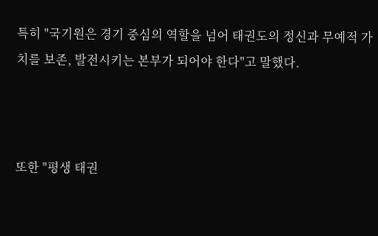특히 "국기원은 경기 중심의 역할을 넘어 태권도의 정신과 무예적 가치를 보존, 발전시키는 본부가 되어야 한다"고 말했다.



또한 "평생 태권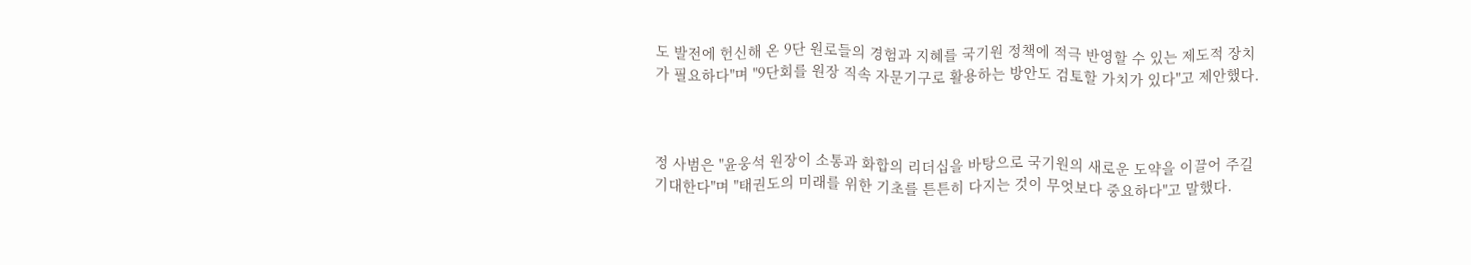도 발전에 헌신해 온 9단 원로들의 경험과 지혜를 국기원 정책에 적극 반영할 수 있는 제도적 장치가 필요하다"며 "9단회를 원장 직속 자문기구로 활용하는 방안도 검토할 가치가 있다"고 제안했다.



정 사범은 "윤웅석 원장이 소통과 화합의 리더십을 바탕으로 국기원의 새로운 도약을 이끌어 주길 기대한다"며 "태권도의 미래를 위한 기초를 튼튼히 다지는 것이 무엇보다 중요하다"고 말했다.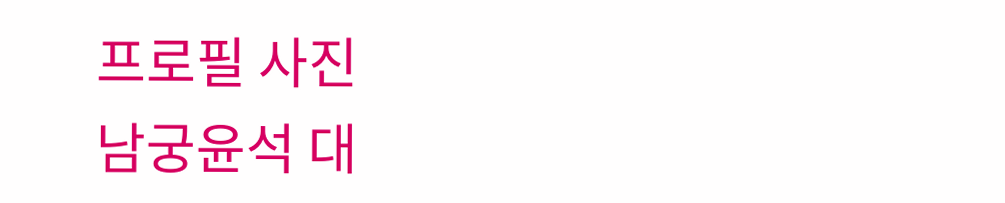프로필 사진
남궁윤석 대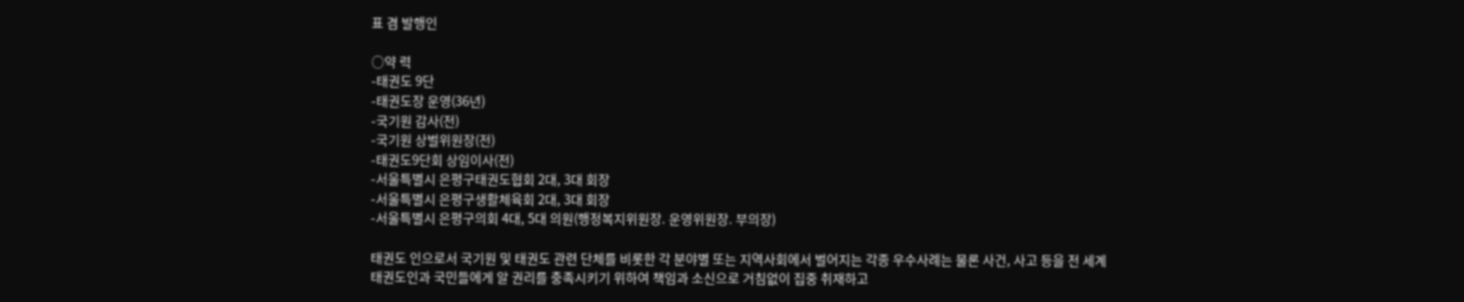표 겸 발행인

○약 력
-태권도 9단
-태권도장 운영(36년)
-국기원 감사(전)
-국기원 상벌위원장(전)
-태권도9단회 상임이사(전)
-서울특별시 은평구태권도협회 2대, 3대 회장
-서울특별시 은평구생활체육회 2대, 3대 회장
-서울특별시 은평구의회 4대, 5대 의원(행정복지위원장. 운영위원장. 부의장)

태권도 인으로서 국기원 및 태권도 관련 단체를 비롯한 각 분야별 또는 지역사회에서 벌어지는 각종 우수사례는 물론 사건, 사고 등을 전 세계 태권도인과 국민들에게 알 권리를 충족시키기 위하여 책임과 소신으로 거침없이 집중 취재하고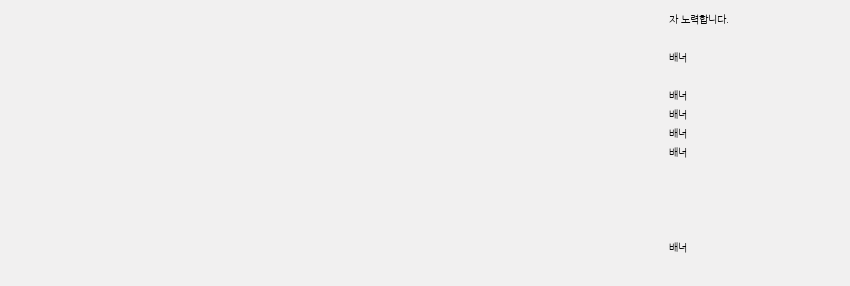자 노력합니다.

배너

배너
배너
배너
배너




배너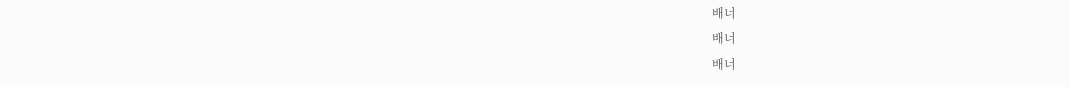배너
배너
배너